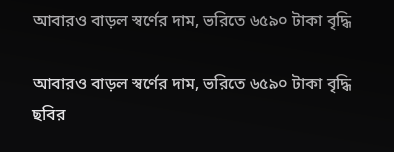আবারও বাড়ল স্বর্ণের দাম, ভরিতে ৬৫৯০ টাকা বৃদ্ধি

আবারও বাড়ল স্বর্ণের দাম, ভরিতে ৬৫৯০ টাকা বৃদ্ধি
ছবির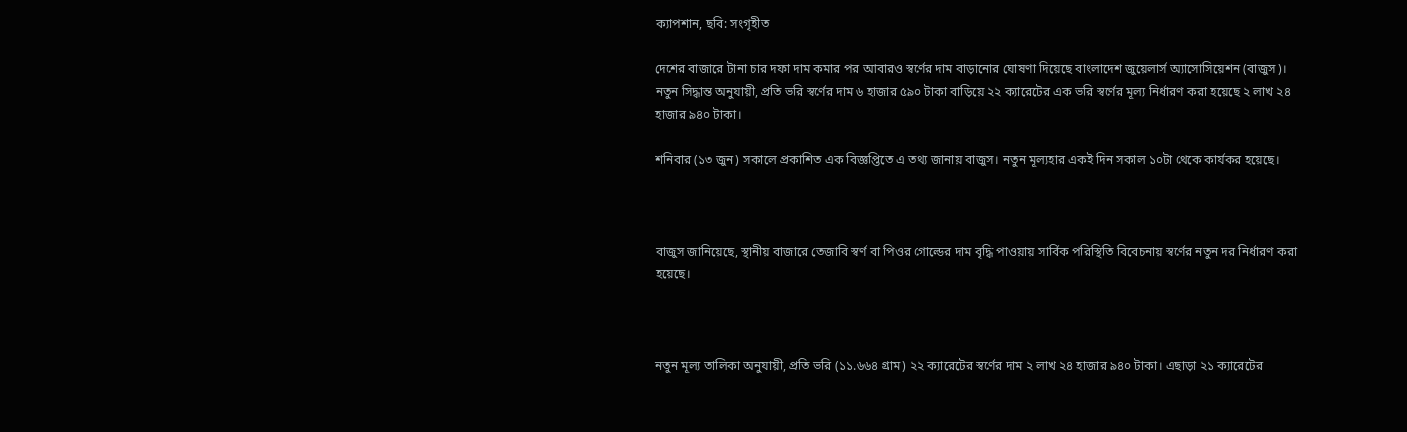ক্যাপশান, ছবি: সংগৃহীত

দেশের বাজারে টানা চার দফা দাম কমার পর আবারও স্বর্ণের দাম বাড়ানোর ঘোষণা দিয়েছে বাংলাদেশ জুয়েলার্স অ্যাসোসিয়েশন (বাজুস)। নতুন সিদ্ধান্ত অনুযায়ী, প্রতি ভরি স্বর্ণের দাম ৬ হাজার ৫৯০ টাকা বাড়িয়ে ২২ ক্যারেটের এক ভরি স্বর্ণের মূল্য নির্ধারণ করা হয়েছে ২ লাখ ২৪ হাজার ৯৪০ টাকা।

শনিবার (১৩ জুন) সকালে প্রকাশিত এক বিজ্ঞপ্তিতে এ তথ্য জানায় বাজুস। নতুন মূল্যহার একই দিন সকাল ১০টা থেকে কার্যকর হয়েছে।



বাজুস জানিয়েছে, স্থানীয় বাজারে তেজাবি স্বর্ণ বা পিওর গোল্ডের দাম বৃদ্ধি পাওয়ায় সার্বিক পরিস্থিতি বিবেচনায় স্বর্ণের নতুন দর নির্ধারণ করা হয়েছে।



নতুন মূল্য তালিকা অনুযায়ী, প্রতি ভরি (১১.৬৬৪ গ্রাম) ২২ ক্যারেটের স্বর্ণের দাম ২ লাখ ২৪ হাজার ৯৪০ টাকা। এছাড়া ২১ ক্যারেটের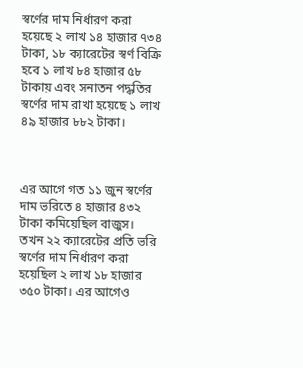স্বর্ণের দাম নির্ধারণ করা হয়েছে ২ লাখ ১৪ হাজার ৭৩৪ টাকা, ১৮ ক্যারেটের স্বর্ণ বিক্রি হবে ১ লাখ ৮৪ হাজার ৫৮ টাকায় এবং সনাতন পদ্ধতির স্বর্ণের দাম রাখা হয়েছে ১ লাখ ৪৯ হাজার ৮৮২ টাকা।



এর আগে গত ১১ জুন স্বর্ণের দাম ভরিতে ৪ হাজার ৪৩২ টাকা কমিয়েছিল বাজুস। তখন ২২ ক্যারেটের প্রতি ভরি স্বর্ণের দাম নির্ধারণ করা হয়েছিল ২ লাখ ১৮ হাজার ৩৫০ টাকা। এর আগেও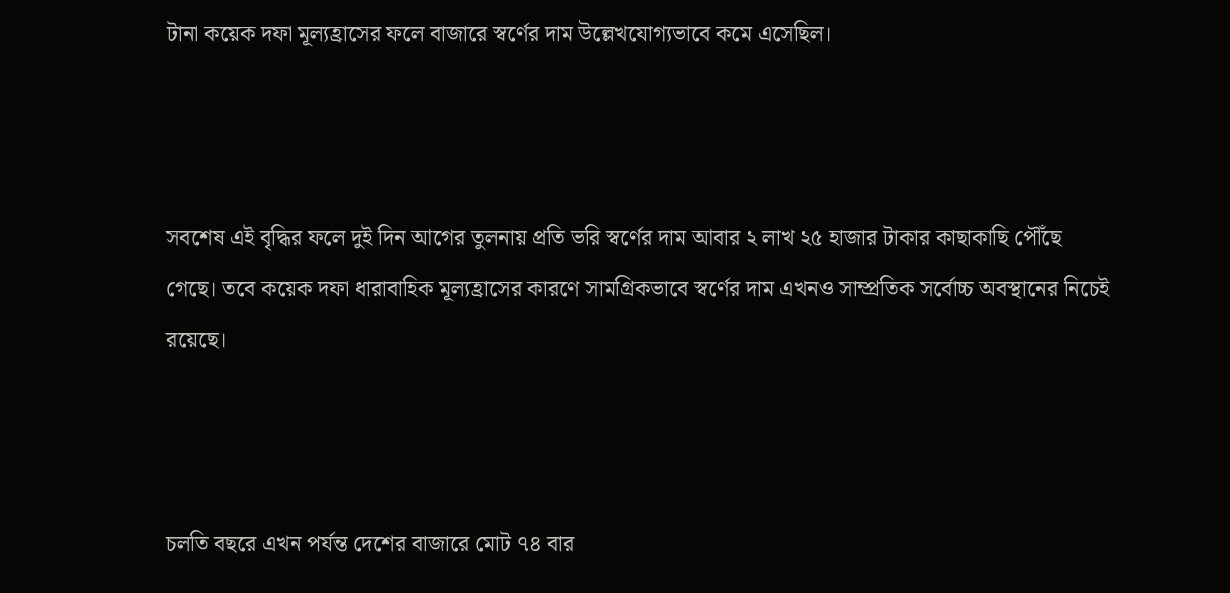টানা কয়েক দফা মূল্যহ্রাসের ফলে বাজারে স্বর্ণের দাম উল্লেখযোগ্যভাবে কমে এসেছিল।



সবশেষ এই বৃদ্ধির ফলে দুই দিন আগের তুলনায় প্রতি ভরি স্বর্ণের দাম আবার ২ লাখ ২৫ হাজার টাকার কাছাকাছি পৌঁছে গেছে। তবে কয়েক দফা ধারাবাহিক মূল্যহ্রাসের কারণে সামগ্রিকভাবে স্বর্ণের দাম এখনও সাম্প্রতিক সর্বোচ্চ অবস্থানের নিচেই রয়েছে।



চলতি বছরে এখন পর্যন্ত দেশের বাজারে মোট ৭৪ বার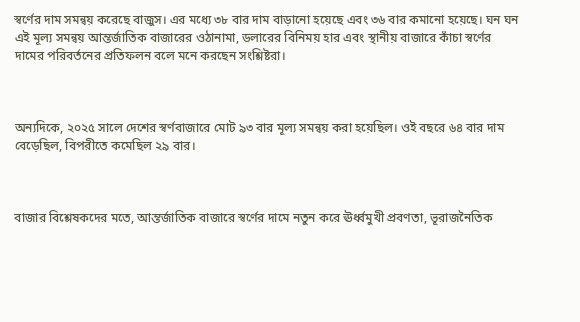স্বর্ণের দাম সমন্বয় করেছে বাজুস। এর মধ্যে ৩৮ বার দাম বাড়ানো হয়েছে এবং ৩৬ বার কমানো হয়েছে। ঘন ঘন এই মূল্য সমন্বয় আন্তর্জাতিক বাজারের ওঠানামা, ডলারের বিনিময় হার এবং স্থানীয় বাজারে কাঁচা স্বর্ণের দামের পরিবর্তনের প্রতিফলন বলে মনে করছেন সংশ্লিষ্টরা।



অন্যদিকে, ২০২৫ সালে দেশের স্বর্ণবাজারে মোট ৯৩ বার মূল্য সমন্বয় করা হয়েছিল। ওই বছরে ৬৪ বার দাম বেড়েছিল, বিপরীতে কমেছিল ২৯ বার।



বাজার বিশ্লেষকদের মতে, আন্তর্জাতিক বাজারে স্বর্ণের দামে নতুন করে ঊর্ধ্বমুখী প্রবণতা, ভূরাজনৈতিক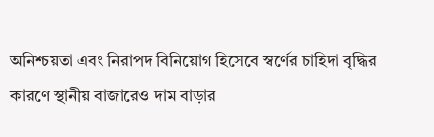অনিশ্চয়তা এবং নিরাপদ বিনিয়োগ হিসেবে স্বর্ণের চাহিদা বৃদ্ধির কারণে স্থানীয় বাজারেও দাম বাড়ার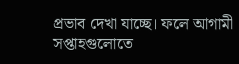প্রভাব দেখা যাচ্ছে। ফলে আগামী সপ্তাহগুলোতে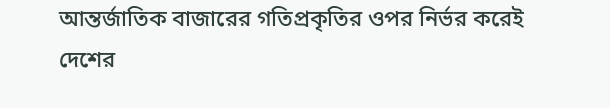আন্তর্জাতিক বাজারের গতিপ্রকৃতির ওপর নির্ভর করেই দেশের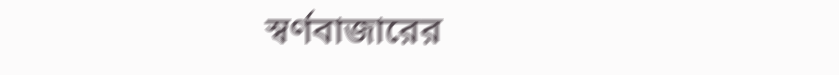স্বর্ণবাজারের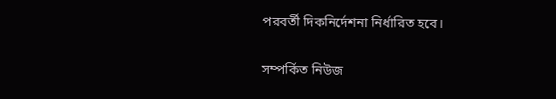পরবর্তী দিকনির্দেশনা নির্ধারিত হবে।


সম্পর্কিত নিউজ